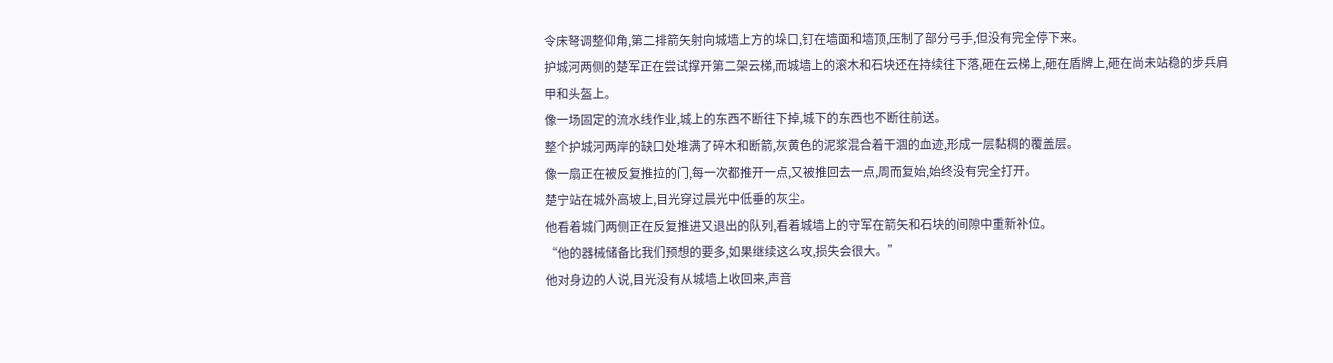令床弩调整仰角,第二排箭矢射向城墙上方的垛口,钉在墙面和墙顶,压制了部分弓手,但没有完全停下来。
护城河两侧的楚军正在尝试撑开第二架云梯,而城墙上的滚木和石块还在持续往下落,砸在云梯上,砸在盾牌上,砸在尚未站稳的步兵肩甲和头盔上。
像一场固定的流水线作业,城上的东西不断往下掉,城下的东西也不断往前送。
整个护城河两岸的缺口处堆满了碎木和断箭,灰黄色的泥浆混合着干涸的血迹,形成一层黏稠的覆盖层。
像一扇正在被反复推拉的门,每一次都推开一点,又被推回去一点,周而复始,始终没有完全打开。
楚宁站在城外高坡上,目光穿过晨光中低垂的灰尘。
他看着城门两侧正在反复推进又退出的队列,看着城墙上的守军在箭矢和石块的间隙中重新补位。
“他的器械储备比我们预想的要多,如果继续这么攻,损失会很大。”
他对身边的人说,目光没有从城墙上收回来,声音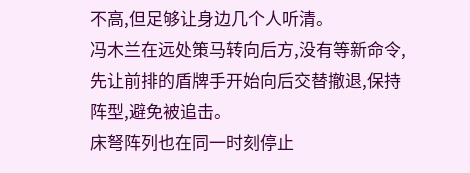不高,但足够让身边几个人听清。
冯木兰在远处策马转向后方,没有等新命令,先让前排的盾牌手开始向后交替撤退,保持阵型,避免被追击。
床弩阵列也在同一时刻停止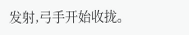发射,弓手开始收拢。